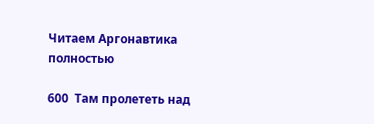Читаем Аргонавтика полностью

600  Там пролететь над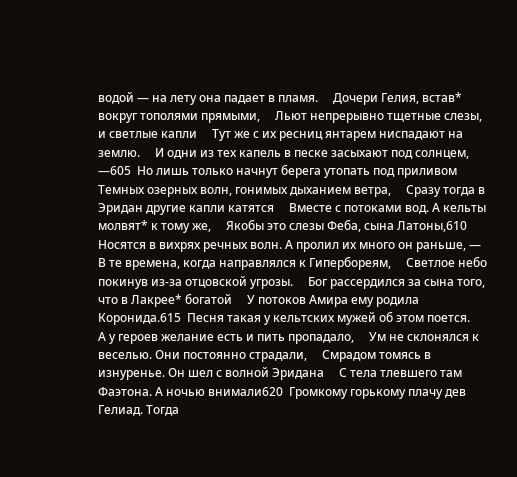водой — на лету она падает в пламя.     Дочери Гелия, встав* вокруг тополями прямыми,     Льют непрерывно тщетные слезы, и светлые капли     Тут же с их ресниц янтарем ниспадают на землю.     И одни из тех капель в песке засыхают под солнцем, —605  Но лишь только начнут берега утопать под приливом     Темных озерных волн, гонимых дыханием ветра,     Сразу тогда в Эридан другие капли катятся     Вместе с потоками вод. А кельты молвят* к тому же,     Якобы это слезы Феба, сына Латоны,610  Носятся в вихрях речных волн. А пролил их много он раньше, —     В те времена, когда направлялся к Гипербореям,     Светлое небо покинув из-за отцовской угрозы.     Бог рассердился за сына того, что в Лакрее* богатой     У потоков Амира ему родила Коронида.615  Песня такая у кельтских мужей об этом поется.     А у героев желание есть и пить пропадало,     Ум не склонялся к веселью. Они постоянно страдали,     Смрадом томясь в изнуренье. Он шел с волной Эридана     С тела тлевшего там Фаэтона. А ночью внимали620  Громкому горькому плачу дев Гелиад. Тогда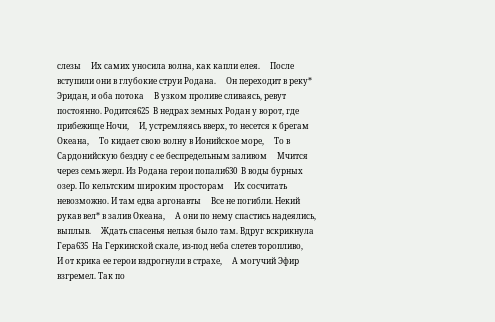слезы     Их самих уносила волна, как капли елея.     После вступили они в глубокие струи Родана.     Он переходит в реку* Эридан, и оба потока     В узком проливе сливаясь, ревут постоянно. Родится625  В недрах земных Родан у ворот, где прибежище Ночи,     И, устремляясь вверх, то несется к брегам Океана,     То кидает свою волну в Ионийское море,     То в Сардонийскую бездну с ее беспредельным заливом     Мчится через семь жерл. Из Родана герои попали630  В воды бурных озер. По кельтским широким просторам     Их сосчитать невозможно. И там едва аргонавты     Все не погибли. Некий рукав вел* в залив Океана,     А они по нему спастись надеялись, выплыв.     Ждать спасенья нельзя было там. Вдруг вскрикнула Гера635  На Геркинской скале, из-под неба слетев торопливо,     И от крика ее герои вздрогнули в страхе,     А могучий Эфир взгремел. Так по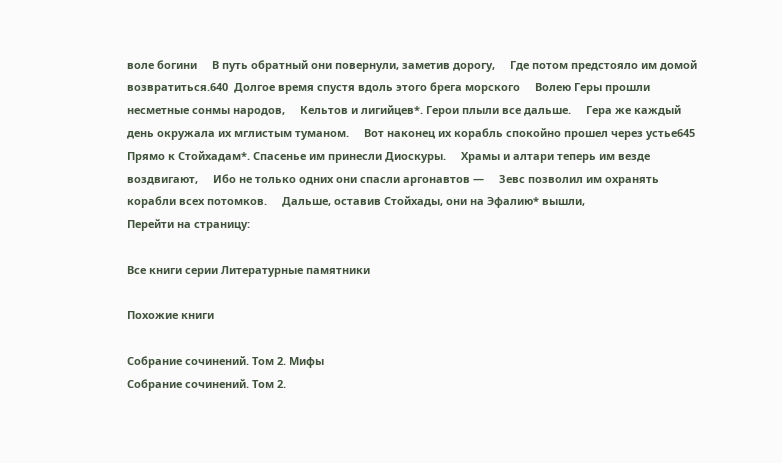воле богини     В путь обратный они повернули, заметив дорогу,     Где потом предстояло им домой возвратиться.640  Долгое время спустя вдоль этого брега морского     Волею Геры прошли несметные сонмы народов,     Кельтов и лигийцев*. Герои плыли все дальше.     Гера же каждый день окружала их мглистым туманом.     Вот наконец их корабль спокойно прошел через устье645  Прямо к Стойхадам*. Спасенье им принесли Диоскуры.     Храмы и алтари теперь им везде воздвигают,     Ибо не только одних они спасли аргонавтов —     Зевс позволил им охранять корабли всех потомков.     Дальше, оставив Стойхады, они на Эфалию* вышли,
Перейти на страницу:

Все книги серии Литературные памятники

Похожие книги

Собрание сочинений. Том 2. Мифы
Собрание сочинений. Том 2.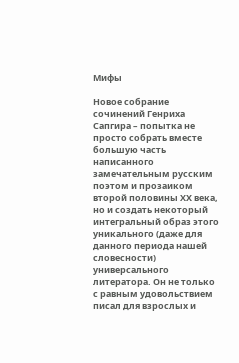Мифы

Новое собрание сочинений Генриха Сапгира – попытка не просто собрать вместе большую часть написанного замечательным русским поэтом и прозаиком второй половины ХX века, но и создать некоторый интегральный образ этого уникального (даже для данного периода нашей словесности) универсального литератора. Он не только с равным удовольствием писал для взрослых и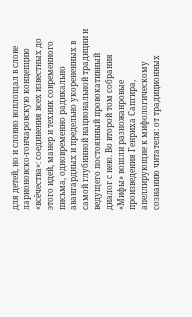для детей, но и словно воплощал в слове ларионовско-гончаровскую концепцию «всёчества»: соединения всех известных до этого идей, манер и техник современного письма, одновременно радикально авангардных и предельно укорененных в самой глубинной национальной традиции и ведущего постоянный провокативный диалог с нею. Во второй том собрания «Мифы» вошли разножанровые произведения Генриха Сапгира, апеллирующие к мифологическому сознанию читателя: от традиционных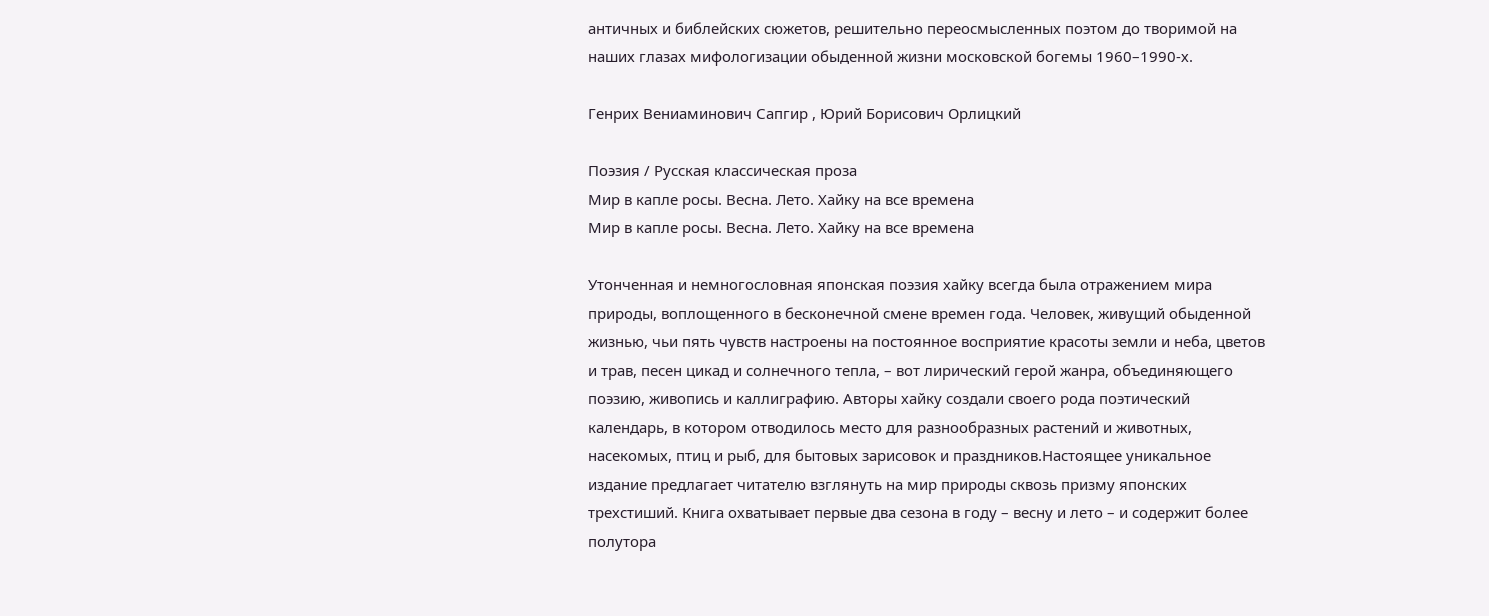античных и библейских сюжетов, решительно переосмысленных поэтом до творимой на наших глазах мифологизации обыденной жизни московской богемы 1960–1990‐х.

Генрих Вениаминович Сапгир , Юрий Борисович Орлицкий

Поэзия / Русская классическая проза
Мир в капле росы. Весна. Лето. Хайку на все времена
Мир в капле росы. Весна. Лето. Хайку на все времена

Утонченная и немногословная японская поэзия хайку всегда была отражением мира природы, воплощенного в бесконечной смене времен года. Человек, живущий обыденной жизнью, чьи пять чувств настроены на постоянное восприятие красоты земли и неба, цветов и трав, песен цикад и солнечного тепла, – вот лирический герой жанра, объединяющего поэзию, живопись и каллиграфию. Авторы хайку создали своего рода поэтический календарь, в котором отводилось место для разнообразных растений и животных, насекомых, птиц и рыб, для бытовых зарисовок и праздников.Настоящее уникальное издание предлагает читателю взглянуть на мир природы сквозь призму японских трехстиший. Книга охватывает первые два сезона в году – весну и лето – и содержит более полутора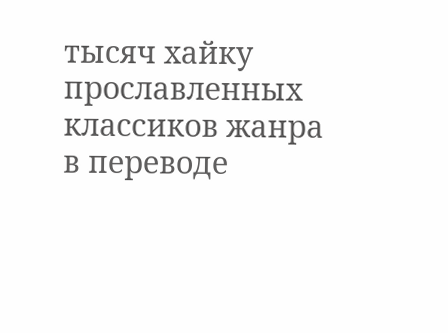тысяч хайку прославленных классиков жанра в переводе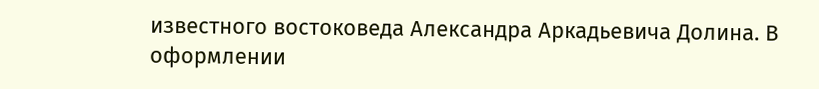известного востоковеда Александра Аркадьевича Долина. В оформлении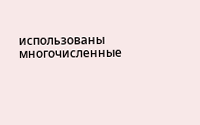использованы многочисленные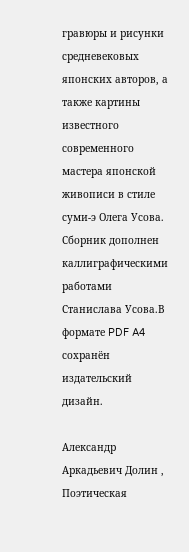гравюры и рисунки средневековых японских авторов, а также картины известного современного мастера японской живописи в стиле суми-э Олега Усова. Сборник дополнен каллиграфическими работами Станислава Усова.В формате PDF A4 сохранён издательский дизайн.

Александр Аркадьевич Долин , Поэтическая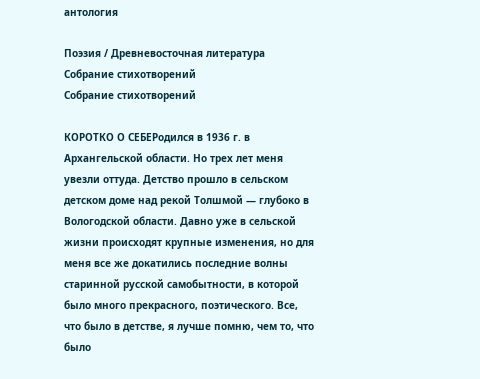антология

Поэзия / Древневосточная литература
Собрание стихотворений
Собрание стихотворений

КОРОТКО О СЕБЕРодился в 1936 г. в Архангельской области. Но трех лет меня увезли оттуда. Детство прошло в сельском детском доме над рекой Толшмой — глубоко в Вологодской области. Давно уже в сельской жизни происходят крупные изменения, но для меня все же докатились последние волны старинной русской самобытности, в которой было много прекрасного, поэтического. Все, что было в детстве, я лучше помню, чем то, что было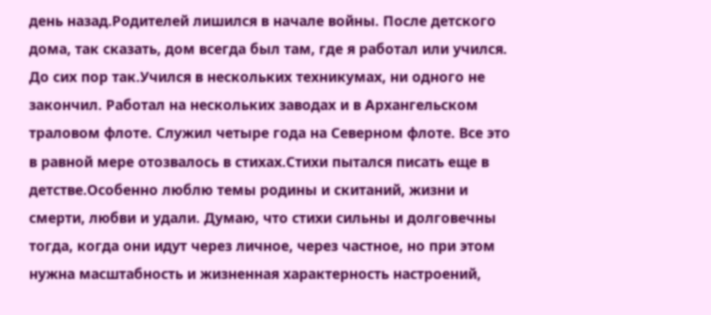день назад.Родителей лишился в начале войны. После детского дома, так сказать, дом всегда был там, где я работал или учился. До сих пор так.Учился в нескольких техникумах, ни одного не закончил. Работал на нескольких заводах и в Архангельском траловом флоте. Служил четыре года на Северном флоте. Все это в равной мере отозвалось в стихах.Стихи пытался писать еще в детстве.Особенно люблю темы родины и скитаний, жизни и смерти, любви и удали. Думаю, что стихи сильны и долговечны тогда, когда они идут через личное, через частное, но при этом нужна масштабность и жизненная характерность настроений,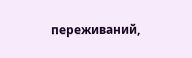переживаний,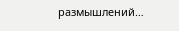размышлений…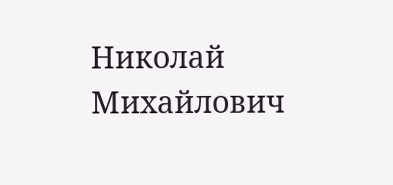Николай Михайлович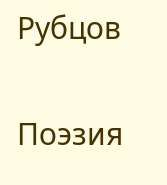Рубцов

Поэзия